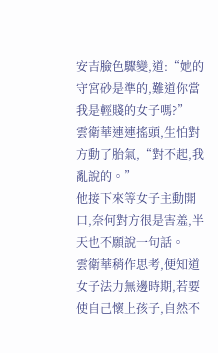安吉臉色驟變,道:“她的守宮砂是準的,難道你當我是輕賤的女子嗎?”
雲衛華連連搖頭,生怕對方動了胎氣,“對不起,我亂說的。”
他接下來等女子主動開口,奈何對方很是害羞,半天也不願說一句話。
雲衛華稍作思考,便知道女子法力無邊時期,若要使自己懷上孩子,自然不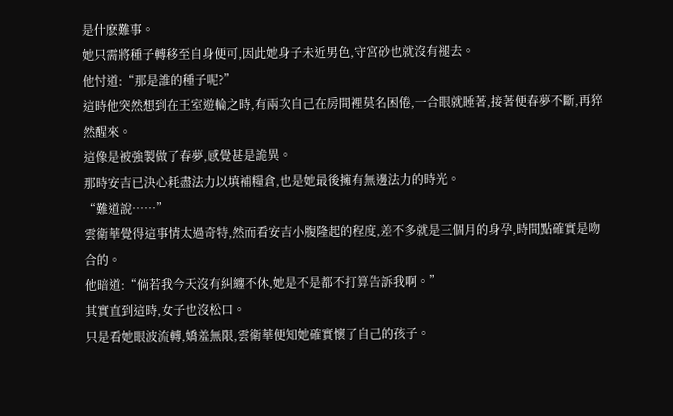是什麽難事。
她只需將種子轉移至自身便可,因此她身子未近男色,守宮砂也就沒有褪去。
他忖道:“那是誰的種子呢?”
這時他突然想到在王室遊輪之時,有兩次自己在房間裡莫名困倦,一合眼就睡著,接著便春夢不斷,再猝然醒來。
這像是被強製做了春夢,感覺甚是詭異。
那時安吉已決心耗盡法力以填補糧倉,也是她最後擁有無邊法力的時光。
“難道說……”
雲衛華覺得這事情太過奇特,然而看安吉小腹隆起的程度,差不多就是三個月的身孕,時間點確實是吻合的。
他暗道:“倘若我今天沒有糾纏不休,她是不是都不打算告訴我啊。”
其實直到這時,女子也沒松口。
只是看她眼波流轉,嬌羞無限,雲衛華便知她確實懷了自己的孩子。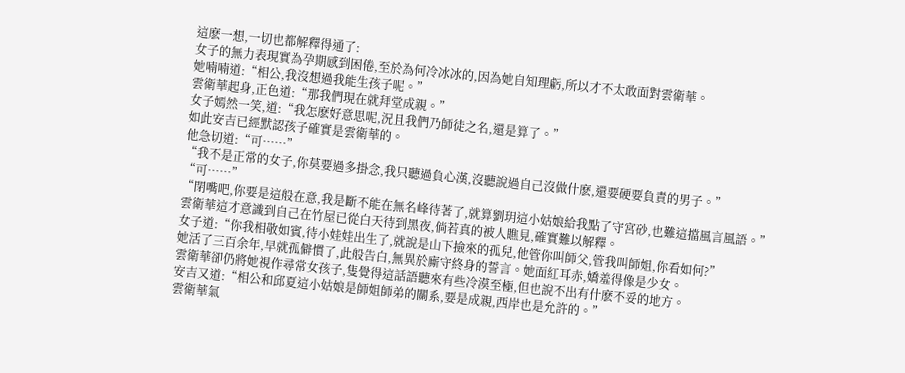這麽一想,一切也都解釋得通了:
女子的無力表現實為孕期感到困倦,至於為何冷冰冰的,因為她自知理虧,所以才不太敢面對雲衛華。
她喃喃道:“相公,我沒想過我能生孩子呢。”
雲衛華起身,正色道:“那我們現在就拜堂成親。”
女子嫣然一笑,道:“我怎麽好意思呢,況且我們乃師徒之名,還是算了。”
如此安吉已經默認孩子確實是雲衛華的。
他急切道:“可……”
“我不是正常的女子,你莫要過多掛念,我只聽過負心漢,沒聽說過自己沒做什麽,還要硬要負責的男子。”
“可……”
“閉嘴吧,你要是這般在意,我是斷不能在無名峰待著了,就算劉玥這小姑娘給我點了守宮砂,也難這擋風言風語。”
雲衛華這才意識到自己在竹屋已從白天待到黑夜,倘若真的被人瞧見,確實難以解釋。
女子道:“你我相敬如賓,待小娃娃出生了,就說是山下撿來的孤兒,他管你叫師父,管我叫師姐,你看如何?”
她活了三百余年,早就孤僻慣了,此般告白,無異於廝守終身的誓言。她面紅耳赤,嬌羞得像是少女。
雲衛華卻仍將她視作尋常女孩子,隻覺得這話語聽來有些冷漠至極,但也說不出有什麽不妥的地方。
安吉又道:“相公和邱夏這小姑娘是師姐師弟的關系,要是成親,西岸也是允許的。”
雲衛華氣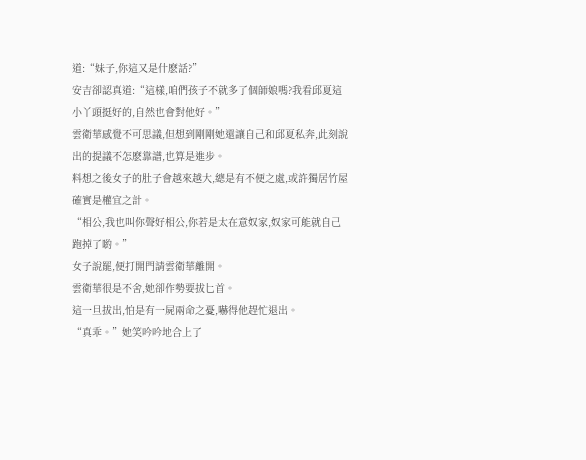道:“妹子,你這又是什麽話?”
安吉卻認真道:“這樣,咱們孩子不就多了個師娘嗎?我看邱夏這小丫頭挺好的,自然也會對他好。”
雲衛華感覺不可思議,但想到剛剛她還讓自己和邱夏私奔,此刻說出的提議不怎麽靠譜,也算是進步。
料想之後女子的肚子會越來越大,總是有不便之處,或許獨居竹屋確實是權宜之計。
“相公,我也叫你聲好相公,你若是太在意奴家,奴家可能就自己跑掉了喲。”
女子說罷,便打開門請雲衛華離開。
雲衛華很是不舍,她卻作勢要拔匕首。
這一旦拔出,怕是有一屍兩命之憂,嚇得他趕忙退出。
“真乖。”她笑吟吟地合上了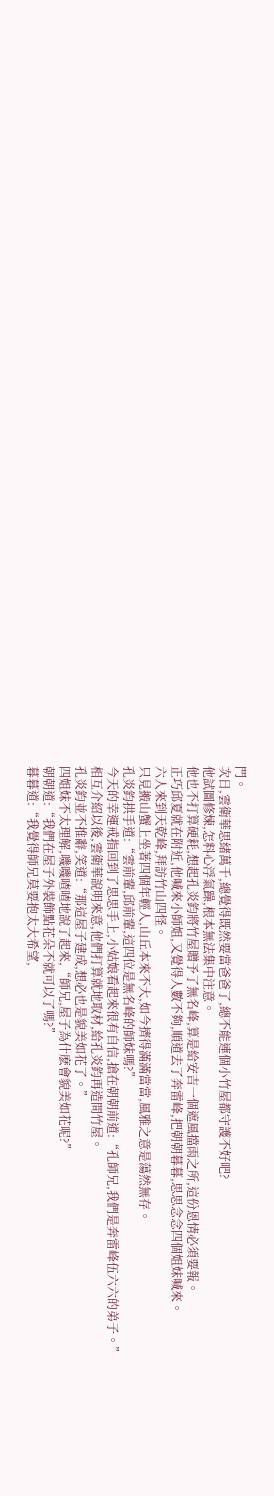門。
次日,雲衛華思緒萬千,總覺得既然要當爸爸了,總不能連個小竹屋都守護不好吧?
他試圖修煉,怎料心浮氣躁,根本無法集中注意。
他也不打算硬耗,想起孔炎鈞將竹屋贈予了無名峰,算是給安吉一個遮風擋雨之所,這份恩情必須要報。
正巧邱夏就在附近,他喊來小師姐,又覺得人數不夠,順道去了奔雷峰,把朝朝暮暮,思思念念四個姐妹喊來。
六人來到天乾峰,拜訪竹山四怪。
只見搬山蟹上坐著四個年輕人,山丘本來不大,如今擠得滿滿當當,風雅之意是蕩然無存。
孔炎鈞拱手道:“雲前輩,邱前輩,這四位是無名峰的師妹嗎?”
今天的幸運戒指回到了思思手上,小姑娘看起來很有自信,搶在朝朝前道:“孔師兄,我們是奔雷峰伍六六的弟子。”
相互介紹以後,雲衛華說明來意,他們打算就地取材,給孔炎鈞再造間竹屋。
孔炎鈞並不推辭,笑道:“那這屋子建成,想必也是貌美如花了。”
四姐妹不太理解,嘰嘰喳喳地說了起來,“師兄,屋子為什麽會貌美如花呢?”
朝朝道:“我們在屋子外裝飾點花朵不就可以了嗎?”
暮暮道:“我覺得師兄莫要抱太大希望,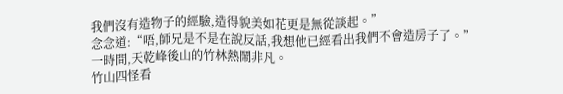我們沒有造物子的經驗,造得貌美如花更是無從談起。”
念念道:“唔,師兄是不是在說反話,我想他已經看出我們不會造房子了。”
一時間,天乾峰後山的竹林熱鬧非凡。
竹山四怪看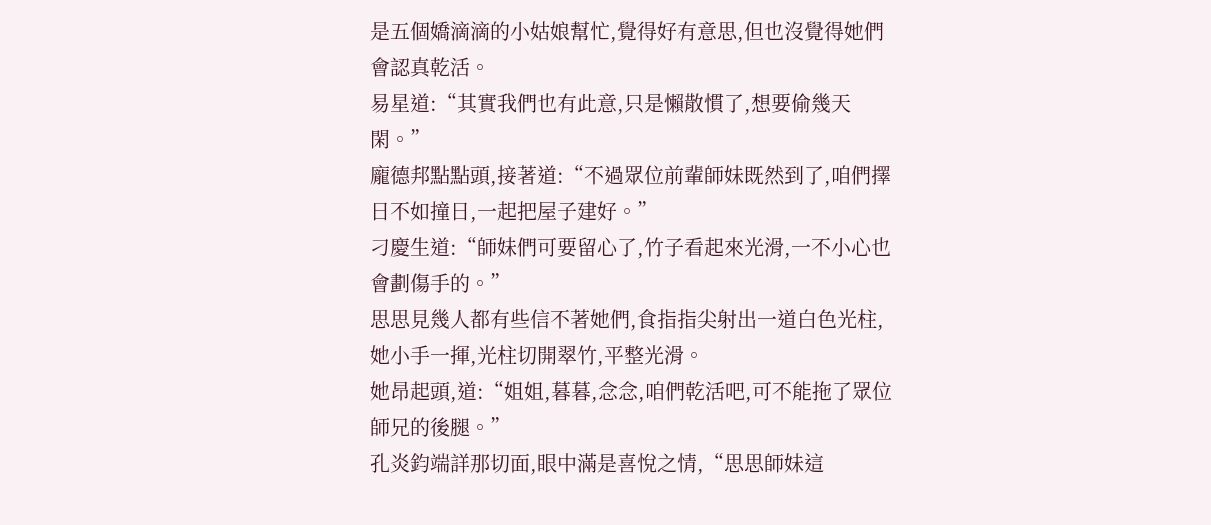是五個嬌滴滴的小姑娘幫忙,覺得好有意思,但也沒覺得她們會認真乾活。
易星道:“其實我們也有此意,只是懶散慣了,想要偷幾天閑。”
龐德邦點點頭,接著道:“不過眾位前輩師妹既然到了,咱們擇日不如撞日,一起把屋子建好。”
刁慶生道:“師妹們可要留心了,竹子看起來光滑,一不小心也會劃傷手的。”
思思見幾人都有些信不著她們,食指指尖射出一道白色光柱,她小手一揮,光柱切開翠竹,平整光滑。
她昂起頭,道:“姐姐,暮暮,念念,咱們乾活吧,可不能拖了眾位師兄的後腿。”
孔炎鈞端詳那切面,眼中滿是喜悅之情,“思思師妹這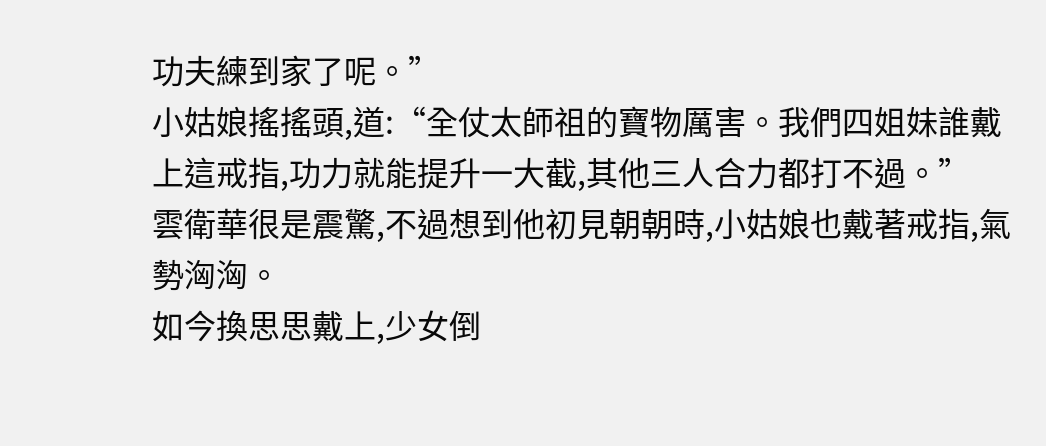功夫練到家了呢。”
小姑娘搖搖頭,道:“全仗太師祖的寶物厲害。我們四姐妹誰戴上這戒指,功力就能提升一大截,其他三人合力都打不過。”
雲衛華很是震驚,不過想到他初見朝朝時,小姑娘也戴著戒指,氣勢洶洶。
如今換思思戴上,少女倒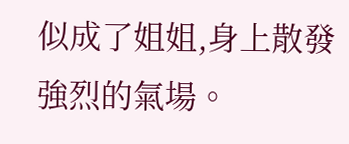似成了姐姐,身上散發強烈的氣場。